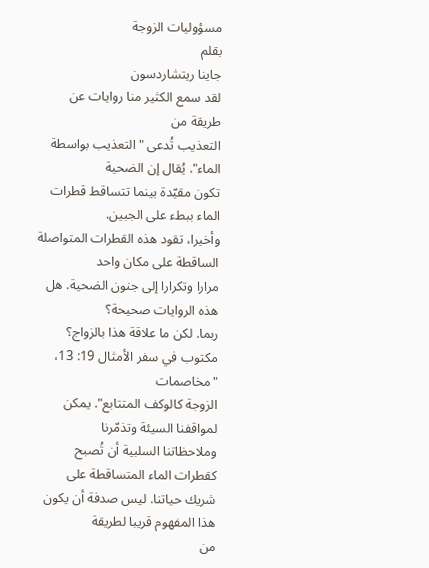مسؤوليات الزوجة
بقلم
جاينا ريتشاردسون
لقد سمع الكثير منا روايات عن طريقة من
التعذيب تُدعى "التعذيب بواسطة الماء". يُقال إن الضحية
تكون مقيّدة بينما تتساقط قطرات الماء ببطء على الجبين.
وأخيرا، تقود هذه القطرات المتواصلة الساقطة على مكان واحد
مرارا وتكرارا إلى جنون الضحية. هل هذه الروايات صحيحة؟
ربما. لكن ما علاقة هذا بالزواج؟
مكتوب في سفر الأمثال 19: 13، "مخاصمات
الزوجة كالوكف المتتابع". يمكن لمواقفنا السيئة وتذمّرنا
وملاحظاتنا السلبية أن تُصبح كقطرات الماء المتساقطة على
شريك حياتنا. ليس صدفة أن يكون هذا المفهوم قريبا لطريقة
من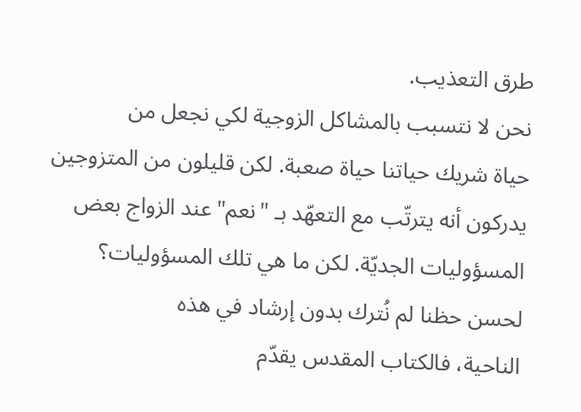طرق التعذيب.
نحن لا نتسبب بالمشاكل الزوجية لكي نجعل من
حياة شريك حياتنا حياة صعبة. لكن قليلون من المتزوجين
يدركون أنه يترتّب مع التعهّد بـ "نعم" عند الزواج بعض
المسؤوليات الجديّة. لكن ما هي تلك المسؤوليات؟
لحسن حظنا لم نُترك بدون إرشاد في هذه
الناحية، فالكتاب المقدس يقدّم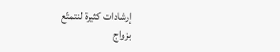إرشادات كثيرة لنتمتّع
بزواج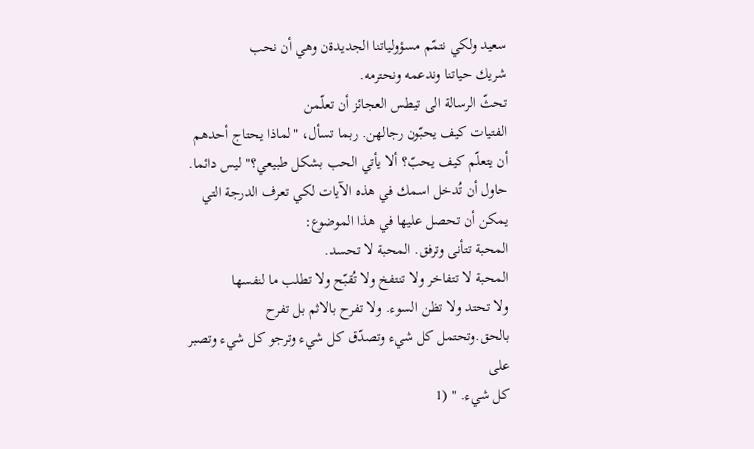سعيد ولكي نتمّم مسؤولياتنا الجديدةن وهي أن نحب
شريك حياتنا وندعمه ونحترمه.
تحثّ الرسالة الى تيطس العجائز أن تعلّمن
الفتيات كيف يحبّون رجالهن. ربما تسأل، "لماذا يحتاج أحدهم
أن يتعلّم كيف يحبّ؟ ألا يأتي الحب بشكل طبيعي؟" ليس دائما.
حاول أن تُدخل اسمك في هذه الآيات لكي تعرف الدرجة التي
يمكن أن تحصل عليها في هذا الموضوع:
المحبة تتأنى وترفق. المحبة لا تحسد.
المحبة لا تتفاخر ولا تنتفخ ولا تُقبّح ولا تطلب ما لنفسها
ولا تحتد ولا تظن السوء. ولا تفرح بالاثم بل تفرح
بالحق.وتحتمل كل شيء وتصدّق كل شيء وترجو كل شيء وتصبر على
كل شيء. " (1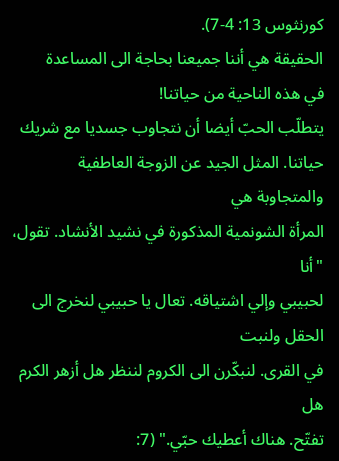كورنثوس 13: 4-7).
الحقيقة هي أننا جميعنا بحاجة الى المساعدة
في هذه الناحية من حياتنا!
يتطلّب الحبّ أيضا أن نتجاوب جسديا مع شريك
حياتنا. المثل الجيد عن الزوجة العاطفية والمتجاوبة هي
المرأة الشونمية المذكورة في نشيد الأنشاد. تقول، "أنا
لحبيبي وإلي اشتياقه. تعال يا حبيبي لنخرج الى الحقل ولنبت
في القرى. لنبكّرن الى الكروم لننظر هل أزهر الكرم هل
تفتّح. هناك أعطيك حبّي." (7: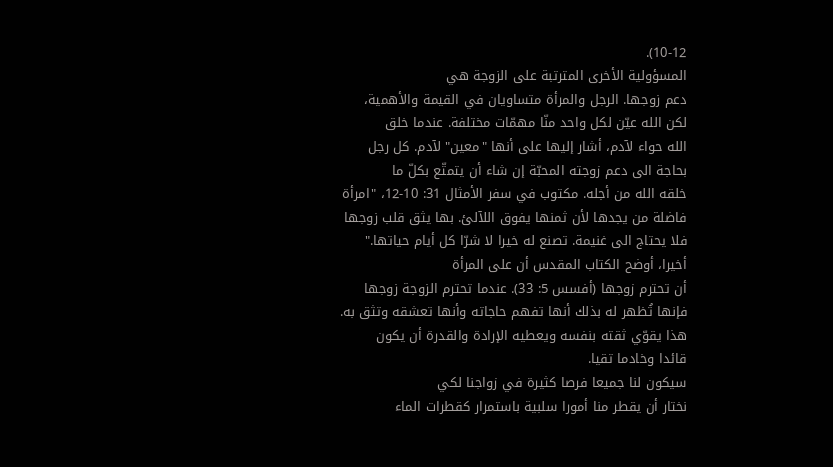10-12).
المسؤولية الأخرى المترتبة على الزوجة هي
دعم زوجها. الرجل والمرأة متساويان في القيمة والأهمية،
لكن الله عيّن لكل واحد منّا مهمّات مختلفة. عندما خلق
الله حواء لآدم، أشار إليها على أنها "معين" لآدم. كل رجل
بحاجة الى دعم زوجته المحبّة إن شاء أن يتمتّع بكلّ ما
خلقه الله من أجله. مكتوب في سفر الأمثال 31: 10-12، "امرأة
فاضلة من يجدها لأن ثمنها يفوق اللآلئ. بها يثق قلب زوجها
فلا يحتاج الى غنيمة. تصنع له خيرا لا شرّا كل أيام حياتها."
أخيرا، أوضح الكتاب المقدس أن على المرأة
أن تحترم زوجها (أفسس 5: 33). عندما تحترم الزوجة زوجها
فإنها تُظهر له بذلك أنها تفهم حاجاته وأنها تعشقه وتثق به.
هذا يقوّي ثقته بنفسه ويعطيه الإرادة والقدرة أن يكون
قائدا وخادما تقيا.
سيكون لنا جميعا فرصا كثيرة في زواجنا لكي
نختار أن يقطر منا أمورا سلبية باستمرار كقطرات الماء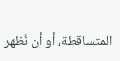المتساقطة، أو أن نُظهر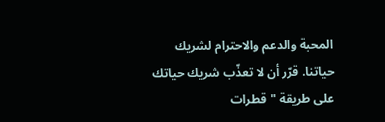المحبة والدعم والاحترام لشريك
حياتنا. قرّر أن لا تعذّب شريك حياتك على طريقة "قطرات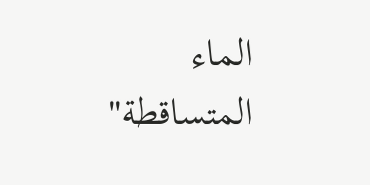الماء المتساقطة"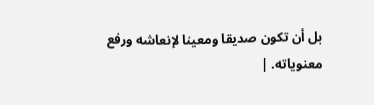بل أن تكون صديقا ومعينا لإنعاشه ورفع
معنوياته. |